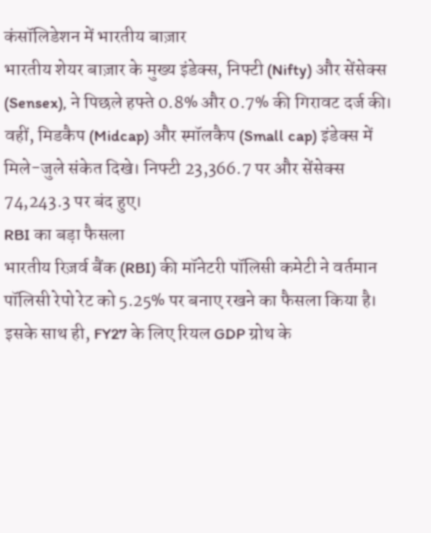कंसॉलिडेशन में भारतीय बाज़ार
भारतीय शेयर बाज़ार के मुख्य इंडेक्स, निफ्टी (Nifty) और सेंसेक्स (Sensex), ने पिछले हफ्ते 0.8% और 0.7% की गिरावट दर्ज की। वहीं, मिडकैप (Midcap) और स्मॉलकैप (Small cap) इंडेक्स में मिले-जुले संकेत दिखे। निफ्टी 23,366.7 पर और सेंसेक्स 74,243.3 पर बंद हुए।
RBI का बड़ा फैसला
भारतीय रिज़र्व बैंक (RBI) की मॉनेटरी पॉलिसी कमेटी ने वर्तमान पॉलिसी रेपो रेट को 5.25% पर बनाए रखने का फैसला किया है। इसके साथ ही, FY27 के लिए रियल GDP ग्रोथ के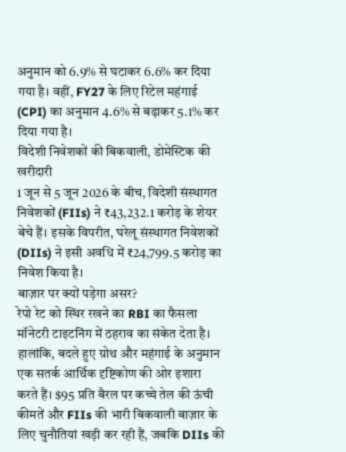अनुमान को 6.9% से घटाकर 6.6% कर दिया गया है। वहीं, FY27 के लिए रिटेल महंगाई (CPI) का अनुमान 4.6% से बढ़ाकर 5.1% कर दिया गया है।
विदेशी निवेशकों की बिकवाली, डोमेस्टिक की खरीदारी
1 जून से 5 जून 2026 के बीच, विदेशी संस्थागत निवेशकों (FIIs) ने ₹43,232.1 करोड़ के शेयर बेचे हैं। इसके विपरीत, घरेलू संस्थागत निवेशकों (DIIs) ने इसी अवधि में ₹24,799.5 करोड़ का निवेश किया है।
बाज़ार पर क्यों पड़ेगा असर?
रेपो रेट को स्थिर रखने का RBI का फैसला मॉनेटरी टाइटनिंग में ठहराव का संकेत देता है। हालांकि, बदले हुए ग्रोथ और महंगाई के अनुमान एक सतर्क आर्थिक दृष्टिकोण की ओर इशारा करते हैं। $95 प्रति बैरल पर कच्चे तेल की ऊंची कीमतें और FIIs की भारी बिकवाली बाज़ार के लिए चुनौतियां खड़ी कर रही हैं, जबकि DIIs की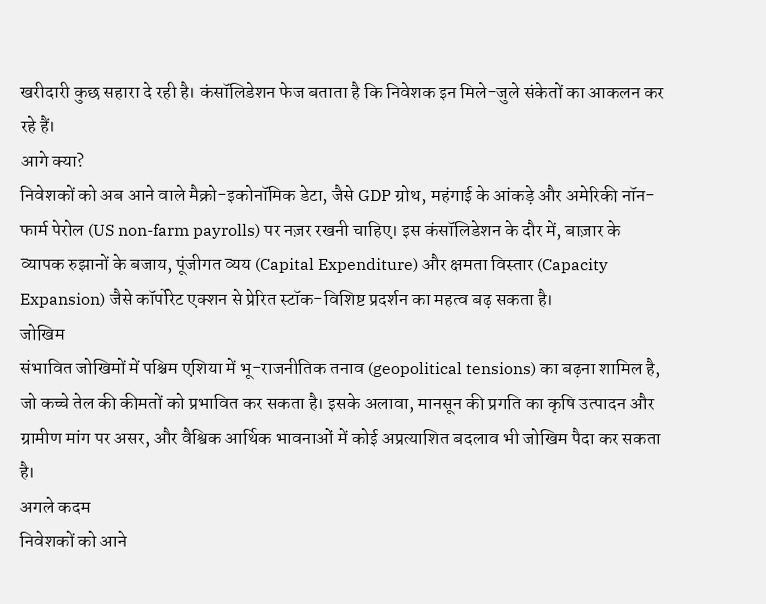खरीदारी कुछ सहारा दे रही है। कंसॉलिडेशन फेज बताता है कि निवेशक इन मिले-जुले संकेतों का आकलन कर रहे हैं।
आगे क्या?
निवेशकों को अब आने वाले मैक्रो-इकोनॉमिक डेटा, जैसे GDP ग्रोथ, महंगाई के आंकड़े और अमेरिकी नॉन-फार्म पेरोल (US non-farm payrolls) पर नज़र रखनी चाहिए। इस कंसॉलिडेशन के दौर में, बाज़ार के व्यापक रुझानों के बजाय, पूंजीगत व्यय (Capital Expenditure) और क्षमता विस्तार (Capacity Expansion) जैसे कॉर्पोरेट एक्शन से प्रेरित स्टॉक-विशिष्ट प्रदर्शन का महत्व बढ़ सकता है।
जोखिम
संभावित जोखिमों में पश्चिम एशिया में भू-राजनीतिक तनाव (geopolitical tensions) का बढ़ना शामिल है, जो कच्चे तेल की कीमतों को प्रभावित कर सकता है। इसके अलावा, मानसून की प्रगति का कृषि उत्पादन और ग्रामीण मांग पर असर, और वैश्विक आर्थिक भावनाओं में कोई अप्रत्याशित बदलाव भी जोखिम पैदा कर सकता है।
अगले कदम
निवेशकों को आने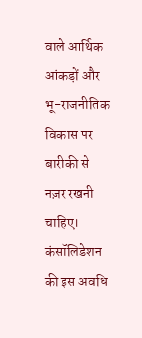वाले आर्थिक आंकड़ों और भू-राजनीतिक विकास पर बारीकी से नज़र रखनी चाहिए। कंसॉलिडेशन की इस अवधि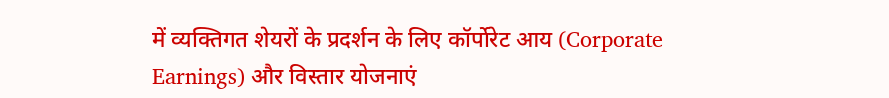में व्यक्तिगत शेयरों के प्रदर्शन के लिए कॉर्पोरेट आय (Corporate Earnings) और विस्तार योजनाएं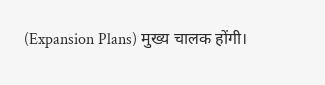(Expansion Plans) मुख्य चालक होंगी।